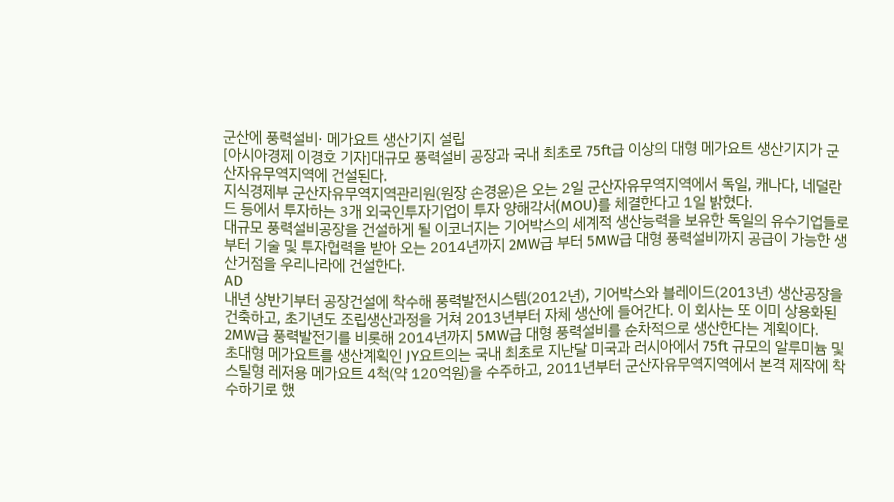군산에 풍력설비· 메가요트 생산기지 설립
[아시아경제 이경호 기자]대규모 풍력설비 공장과 국내 최초로 75ft급 이상의 대형 메가요트 생산기지가 군산자유무역지역에 건설된다.
지식경제부 군산자유무역지역관리원(원장 손경윤)은 오는 2일 군산자유무역지역에서 독일, 캐나다, 네덜란드 등에서 투자하는 3개 외국인투자기업이 투자 양해각서(MOU)를 체결한다고 1일 밝혔다.
대규모 풍력설비공장을 건설하게 될 이코너지는 기어박스의 세계적 생산능력을 보유한 독일의 유수기업들로부터 기술 및 투자협력을 받아 오는 2014년까지 2MW급 부터 5MW급 대형 풍력설비까지 공급이 가능한 생산거점을 우리나라에 건설한다.
AD
내년 상반기부터 공장건설에 착수해 풍력발전시스템(2012년), 기어박스와 블레이드(2013년) 생산공장을 건축하고, 초기년도 조립생산과정을 거쳐 2013년부터 자체 생산에 들어간다. 이 회사는 또 이미 상용화된 2MW급 풍력발전기를 비롯해 2014년까지 5MW급 대형 풍력설비를 순차적으로 생산한다는 계획이다.
초대형 메가요트를 생산계획인 JY요트의는 국내 최초로 지난달 미국과 러시아에서 75ft 규모의 알루미늄 및 스틸형 레저용 메가요트 4척(약 120억원)을 수주하고, 2011년부터 군산자유무역지역에서 본격 제작에 착수하기로 했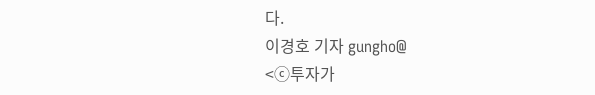다.
이경호 기자 gungho@
<ⓒ투자가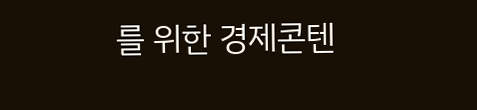를 위한 경제콘텐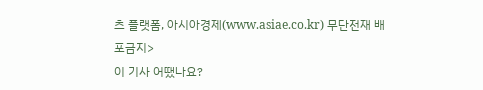츠 플랫폼, 아시아경제(www.asiae.co.kr) 무단전재 배포금지>
이 기사 어땠나요?